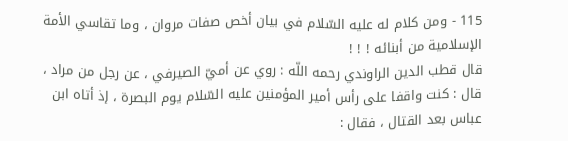115 - ومن كلام له عليه السّلام في بيان أخص صفات مروان ، وما تقاسي الأمة الإسلامية من أبنائه ! ! !
قال قطب الدين الراوندي رحمه اللّه : روي عن أميّ الصيرفي ، عن رجل من مراد ، قال : كنت واقفا على رأس أمير المؤمنين عليه السّلام يوم البصرة ، إذ أتاه ابن عباس بعد القتال ، فقال :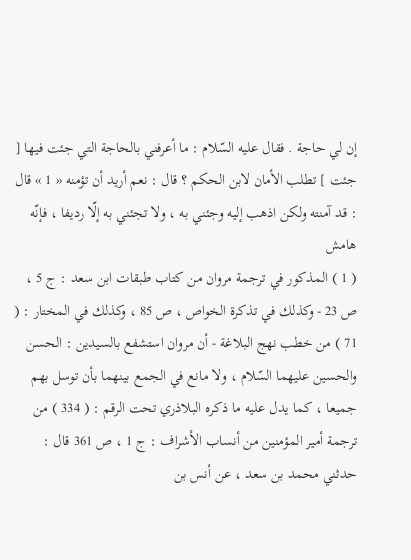إن لي حاجة . فقال عليه السّلام : ما أعرفني بالحاجة التي جئت فيها [ جئت ] تطلب الأمان لابن الحكم ؟ قال : نعم أريد أن تؤمنه « 1 » قال : قد آمنته ولكن اذهب إليه وجئني به ، ولا تجئني به إلّا رديفا ، فإنّه
هامش
( 1 ) المذكور في ترجمة مروان من كتاب طبقات ابن سعد : ج 5 ، ص 23 - وكذلك في تذكرة الخواص ، ص 85 ، وكذلك في المختار : ( 71 ) من خطب نهج البلاغة - أن مروان استشفع بالسيدين : الحسن والحسين عليهما السّلام ، ولا مانع في الجمع بينهما بأن توسل بهم جميعا ، كما يدل عليه ما ذكره البلاذري تحت الرقم : ( 334 ) من ترجمة أمير المؤمنين من أنساب الأشراف : ج 1 ، ص 361 قال :
حدثني محمد بن سعد ، عن أنس بن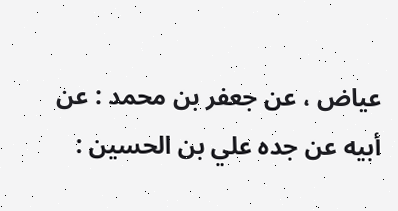عياض ، عن جعفر بن محمد : عن أبيه عن جده علي بن الحسين :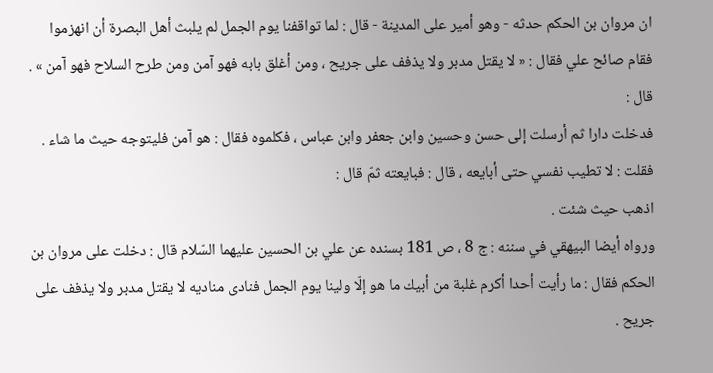ان مروان بن الحكم حدثه - وهو أمير على المدينة - قال : لما تواقفنا يوم الجمل لم يلبث أهل البصرة أن انهزموا فقام صائح علي فقال : « لا يقتل مدبر ولا يذفف على جريح ، ومن أغلق بابه فهو آمن ومن طرح السلاح فهو آمن » . قال :
فدخلت دارا ثم أرسلت إلى حسن وحسين وابن جعفر وابن عباس ، فكلموه فقال : هو آمن فليتوجه حيث ما شاء . فقلت : لا تطيب نفسي حتى أبايعه ، قال : فبايعته ثمّ قال :
اذهب حيث شئت .
ورواه أيضا البيهقي في سننه : ج 8 ، ص 181 بسنده عن علي بن الحسين عليهما السّلام قال : دخلت على مروان بن الحكم فقال : ما رأيت أحدا أكرم غلبة من أبيك ما هو إلّا ولينا يوم الجمل فنادى مناديه لا يقتل مدبر ولا يذفف على جريح .